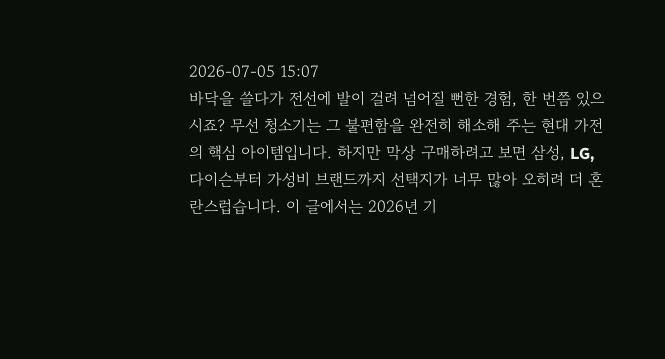2026-07-05 15:07
바닥을 쓸다가 전선에 발이 걸려 넘어질 뻔한 경험, 한 번쯤 있으시죠? 무선 청소기는 그 불편함을 완전히 해소해 주는 현대 가전의 핵심 아이템입니다. 하지만 막상 구매하려고 보면 삼성, LG, 다이슨부터 가성비 브랜드까지 선택지가 너무 많아 오히려 더 혼란스럽습니다. 이 글에서는 2026년 기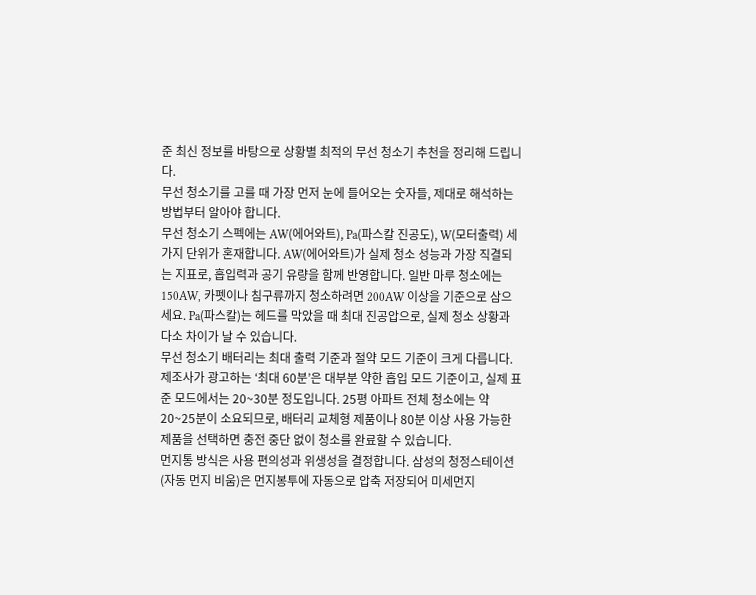준 최신 정보를 바탕으로 상황별 최적의 무선 청소기 추천을 정리해 드립니다.
무선 청소기를 고를 때 가장 먼저 눈에 들어오는 숫자들, 제대로 해석하는 방법부터 알아야 합니다.
무선 청소기 스펙에는 AW(에어와트), Pa(파스칼 진공도), W(모터출력) 세 가지 단위가 혼재합니다. AW(에어와트)가 실제 청소 성능과 가장 직결되는 지표로, 흡입력과 공기 유량을 함께 반영합니다. 일반 마루 청소에는 150AW, 카펫이나 침구류까지 청소하려면 200AW 이상을 기준으로 삼으세요. Pa(파스칼)는 헤드를 막았을 때 최대 진공압으로, 실제 청소 상황과 다소 차이가 날 수 있습니다.
무선 청소기 배터리는 최대 출력 기준과 절약 모드 기준이 크게 다릅니다. 제조사가 광고하는 ‘최대 60분’은 대부분 약한 흡입 모드 기준이고, 실제 표준 모드에서는 20~30분 정도입니다. 25평 아파트 전체 청소에는 약 20~25분이 소요되므로, 배터리 교체형 제품이나 80분 이상 사용 가능한 제품을 선택하면 충전 중단 없이 청소를 완료할 수 있습니다.
먼지통 방식은 사용 편의성과 위생성을 결정합니다. 삼성의 청정스테이션(자동 먼지 비움)은 먼지봉투에 자동으로 압축 저장되어 미세먼지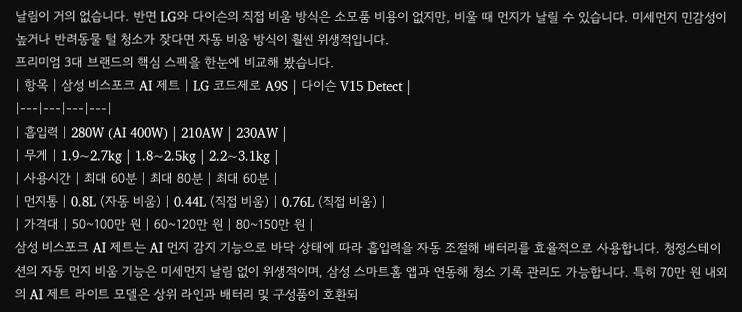날림이 거의 없습니다. 반면 LG와 다이슨의 직접 비움 방식은 소모품 비용이 없지만, 비울 때 먼지가 날릴 수 있습니다. 미세먼지 민감성이 높거나 반려동물 털 청소가 잦다면 자동 비움 방식이 훨씬 위생적입니다.
프리미엄 3대 브랜드의 핵심 스펙을 한눈에 비교해 봤습니다.
| 항목 | 삼성 비스포크 AI 제트 | LG 코드제로 A9S | 다이슨 V15 Detect |
|---|---|---|---|
| 흡입력 | 280W (AI 400W) | 210AW | 230AW |
| 무게 | 1.9~2.7kg | 1.8~2.5kg | 2.2~3.1kg |
| 사용시간 | 최대 60분 | 최대 80분 | 최대 60분 |
| 먼지통 | 0.8L (자동 비움) | 0.44L (직접 비움) | 0.76L (직접 비움) |
| 가격대 | 50~100만 원 | 60~120만 원 | 80~150만 원 |
삼성 비스포크 AI 제트는 AI 먼지 감지 기능으로 바닥 상태에 따라 흡입력을 자동 조절해 배터리를 효율적으로 사용합니다. 청정스테이션의 자동 먼지 비움 기능은 미세먼지 날림 없이 위생적이며, 삼성 스마트홈 앱과 연동해 청소 기록 관리도 가능합니다. 특히 70만 원 내외의 AI 제트 라이트 모델은 상위 라인과 배터리 및 구성품이 호환되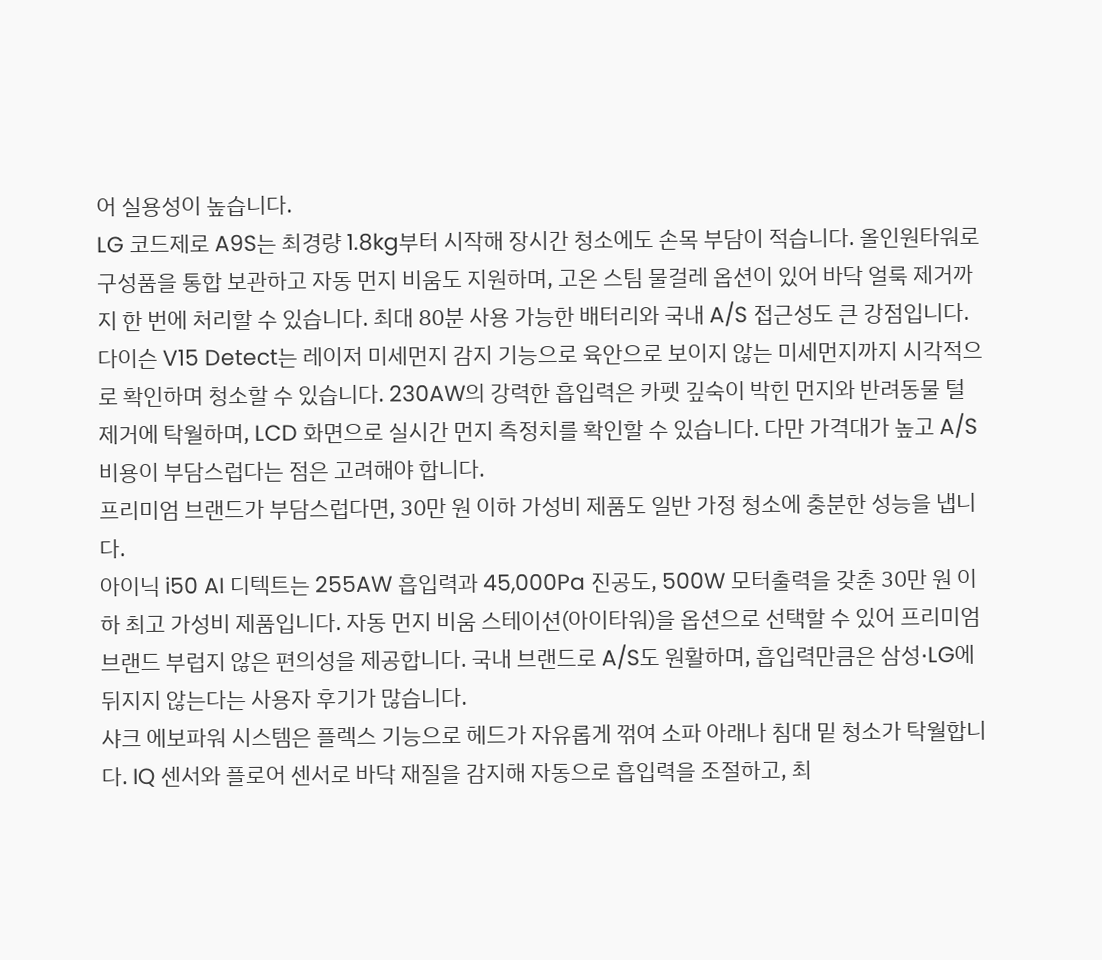어 실용성이 높습니다.
LG 코드제로 A9S는 최경량 1.8kg부터 시작해 장시간 청소에도 손목 부담이 적습니다. 올인원타워로 구성품을 통합 보관하고 자동 먼지 비움도 지원하며, 고온 스팀 물걸레 옵션이 있어 바닥 얼룩 제거까지 한 번에 처리할 수 있습니다. 최대 80분 사용 가능한 배터리와 국내 A/S 접근성도 큰 강점입니다.
다이슨 V15 Detect는 레이저 미세먼지 감지 기능으로 육안으로 보이지 않는 미세먼지까지 시각적으로 확인하며 청소할 수 있습니다. 230AW의 강력한 흡입력은 카펫 깊숙이 박힌 먼지와 반려동물 털 제거에 탁월하며, LCD 화면으로 실시간 먼지 측정치를 확인할 수 있습니다. 다만 가격대가 높고 A/S 비용이 부담스럽다는 점은 고려해야 합니다.
프리미엄 브랜드가 부담스럽다면, 30만 원 이하 가성비 제품도 일반 가정 청소에 충분한 성능을 냅니다.
아이닉 i50 AI 디텍트는 255AW 흡입력과 45,000Pa 진공도, 500W 모터출력을 갖춘 30만 원 이하 최고 가성비 제품입니다. 자동 먼지 비움 스테이션(아이타워)을 옵션으로 선택할 수 있어 프리미엄 브랜드 부럽지 않은 편의성을 제공합니다. 국내 브랜드로 A/S도 원활하며, 흡입력만큼은 삼성·LG에 뒤지지 않는다는 사용자 후기가 많습니다.
샤크 에보파워 시스템은 플렉스 기능으로 헤드가 자유롭게 꺾여 소파 아래나 침대 밑 청소가 탁월합니다. IQ 센서와 플로어 센서로 바닥 재질을 감지해 자동으로 흡입력을 조절하고, 최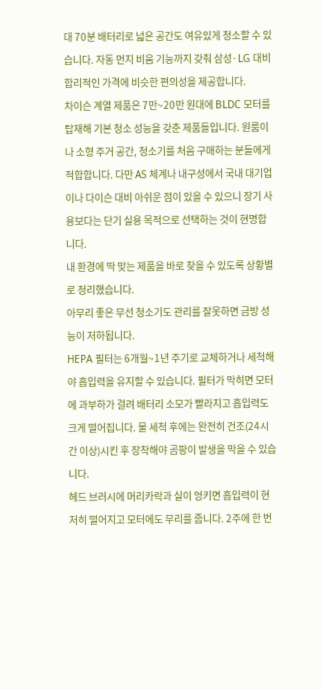대 70분 배터리로 넓은 공간도 여유있게 청소할 수 있습니다. 자동 먼지 비움 기능까지 갖춰 삼성·LG 대비 합리적인 가격에 비슷한 편의성을 제공합니다.
차이슨 계열 제품은 7만~20만 원대에 BLDC 모터를 탑재해 기본 청소 성능을 갖춘 제품들입니다. 원룸이나 소형 주거 공간, 청소기를 처음 구매하는 분들에게 적합합니다. 다만 AS 체계나 내구성에서 국내 대기업이나 다이슨 대비 아쉬운 점이 있을 수 있으니 장기 사용보다는 단기 실용 목적으로 선택하는 것이 현명합니다.
내 환경에 딱 맞는 제품을 바로 찾을 수 있도록 상황별로 정리했습니다.
아무리 좋은 무선 청소기도 관리를 잘못하면 금방 성능이 저하됩니다.
HEPA 필터는 6개월~1년 주기로 교체하거나 세척해야 흡입력을 유지할 수 있습니다. 필터가 막히면 모터에 과부하가 걸려 배터리 소모가 빨라지고 흡입력도 크게 떨어집니다. 물 세척 후에는 완전히 건조(24시간 이상)시킨 후 장착해야 곰팡이 발생을 막을 수 있습니다.
헤드 브러시에 머리카락과 실이 엉키면 흡입력이 현저히 떨어지고 모터에도 무리를 줍니다. 2주에 한 번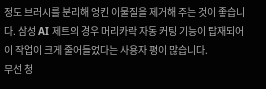정도 브러시를 분리해 엉킨 이물질을 제거해 주는 것이 좋습니다. 삼성 AI 제트의 경우 머리카락 자동 커팅 기능이 탑재되어 이 작업이 크게 줄어들었다는 사용자 평이 많습니다.
무선 청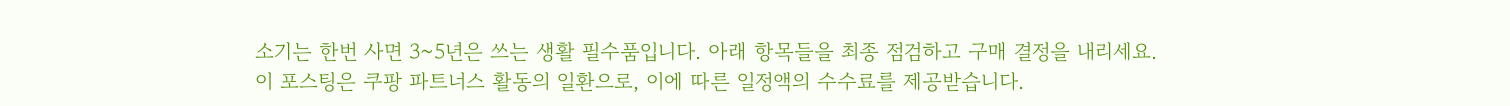소기는 한번 사면 3~5년은 쓰는 생활 필수품입니다. 아래 항목들을 최종 점검하고 구매 결정을 내리세요.
이 포스팅은 쿠팡 파트너스 활동의 일환으로, 이에 따른 일정액의 수수료를 제공받습니다.